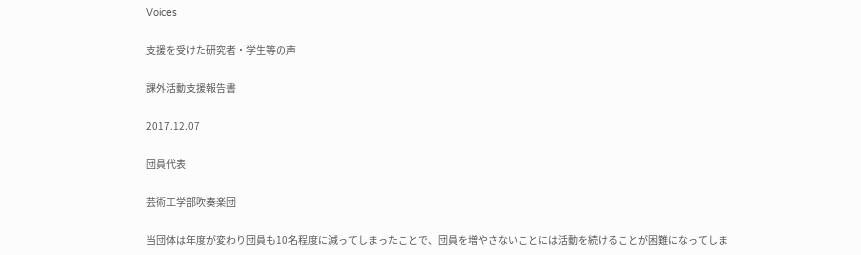Voices

支援を受けた研究者・学生等の声

課外活動支援報告書

2017.12.07

団員代表

芸術工学部吹奏楽団

当団体は年度が変わり団員も10名程度に減ってしまったことで、団員を増やさないことには活動を続けることが困難になってしま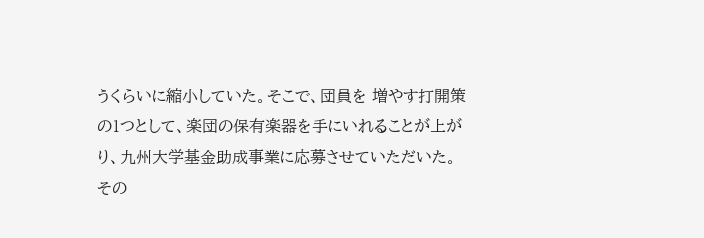うくらいに縮小していた。そこで、団員を 増やす打開策の1つとして、楽団の保有楽器を手にいれることが上がり、九州大学基金助成事業に応募させていただいた。
その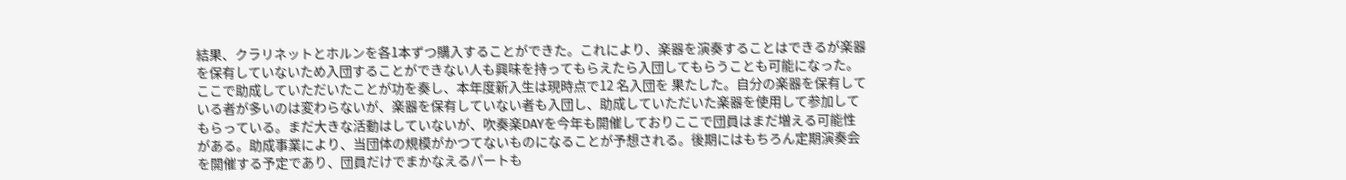結果、クラリネットとホルンを各1本ずつ購入することができた。これにより、楽器を演奏することはできるが楽器を保有していないため入団することができない人も興味を持ってもらえたら入団してもらうことも可能になった。
ここで助成していただいたことが功を奏し、本年度新入生は現時点で12 名入団を 果たした。自分の楽器を保有している者が多いのは変わらないが、楽器を保有していない者も入団し、助成していただいた楽器を使用して参加してもらっている。まだ大きな活動はしていないが、吹奏楽DAYを今年も開催しておりここで団員はまだ増える可能性がある。助成事業により、当団体の規模がかつてないものになることが予想される。後期にはもちろん定期演奏会を開催する予定であり、団員だけでまかなえるパートも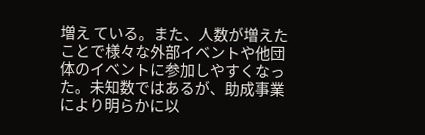増え ている。また、人数が増えたことで様々な外部イベントや他団体のイベントに参加しやすくなった。未知数ではあるが、助成事業により明らかに以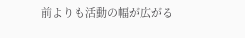前よりも活動の幅が広がる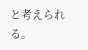と考えられる。